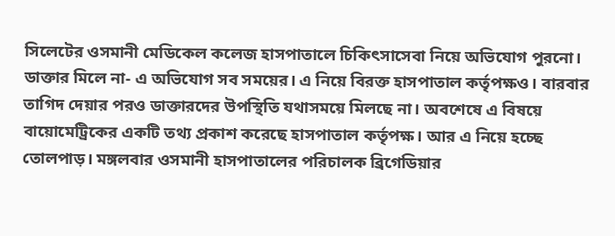সিলেটের ওসমানী মেডিকেল কলেজ হাসপাতালে চিকিৎসাসেবা নিয়ে অভিযোগ পুরনো। ডাক্তার মিলে না- এ অভিযোগ সব সময়ের। এ নিয়ে বিরক্ত হাসপাতাল কর্তৃপক্ষও। বারবার তাগিদ দেয়ার পরও ডাক্তারদের উপস্থিতি যথাসময়ে মিলছে না। অবশেষে এ বিষয়ে বায়োমেট্রিকের একটি তথ্য প্রকাশ করেছে হাসপাতাল কর্তৃপক্ষ। আর এ নিয়ে হচ্ছে তোলপাড়। মঙ্গলবার ওসমানী হাসপাতালের পরিচালক ব্রিগেডিয়ার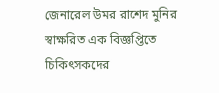জেনারেল উমর রাশেদ মুনির স্বাক্ষরিত এক বিজ্ঞপ্তিতে চিকিৎসকদের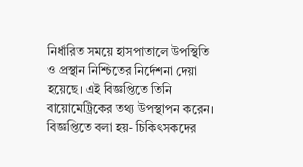নির্ধারিত সময়ে হাসপাতালে উপস্থিতি ও প্রস্থান নিশ্চিতের নির্দেশনা দেয়া হয়েছে। এই বিজ্ঞপ্তিতে তিনি বায়োমেট্রিকের তথ্য উপস্থাপন করেন। বিজ্ঞপ্তিতে বলা হয়- চিকিৎসকদের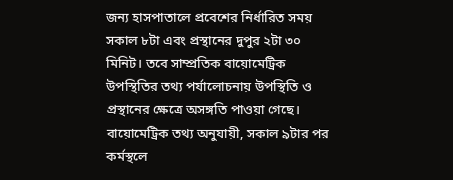জন্য হাসপাতালে প্রবেশের নির্ধারিত সময় সকাল ৮টা এবং প্রস্থানের দুপুর ২টা ৩০ মিনিট। তবে সাম্প্রতিক বায়োমেট্রিক উপস্থিতির তথ্য পর্যালোচনায় উপস্থিতি ও প্রস্থানের ক্ষেত্রে অসঙ্গতি পাওয়া গেছে।
বায়োমেট্রিক তথ্য অনুযায়ী, সকাল ৯টার পর কর্মস্থলে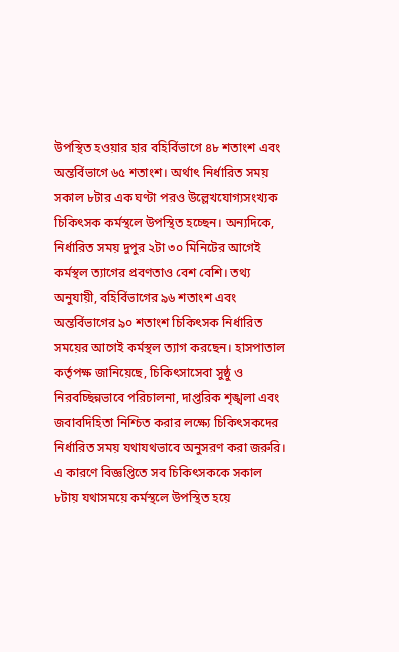উপস্থিত হওয়ার হার বহির্বিভাগে ৪৮ শতাংশ এবং অন্তর্বিভাগে ৬৫ শতাংশ। অর্থাৎ নির্ধারিত সময় সকাল ৮টার এক ঘণ্টা পরও উল্লেখযোগ্যসংখ্যক চিকিৎসক কর্মস্থলে উপস্থিত হচ্ছেন। অন্যদিকে, নির্ধারিত সময় দুপুর ২টা ৩০ মিনিটের আগেই কর্মস্থল ত্যাগের প্রবণতাও বেশ বেশি। তথ্য অনুযায়ী, বহির্বিভাগের ৯৬ শতাংশ এবং অন্তর্বিভাগের ৯০ শতাংশ চিকিৎসক নির্ধারিত সময়ের আগেই কর্মস্থল ত্যাগ করছেন। হাসপাতাল কর্তৃপক্ষ জানিয়েছে, চিকিৎসাসেবা সুষ্ঠু ও নিরবচ্ছিন্নভাবে পরিচালনা, দাপ্তরিক শৃঙ্খলা এবং জবাবদিহিতা নিশ্চিত করার লক্ষ্যে চিকিৎসকদের নির্ধারিত সময় যথাযথভাবে অনুসরণ করা জরুরি।
এ কারণে বিজ্ঞপ্তিতে সব চিকিৎসককে সকাল ৮টায় যথাসময়ে কর্মস্থলে উপস্থিত হয়ে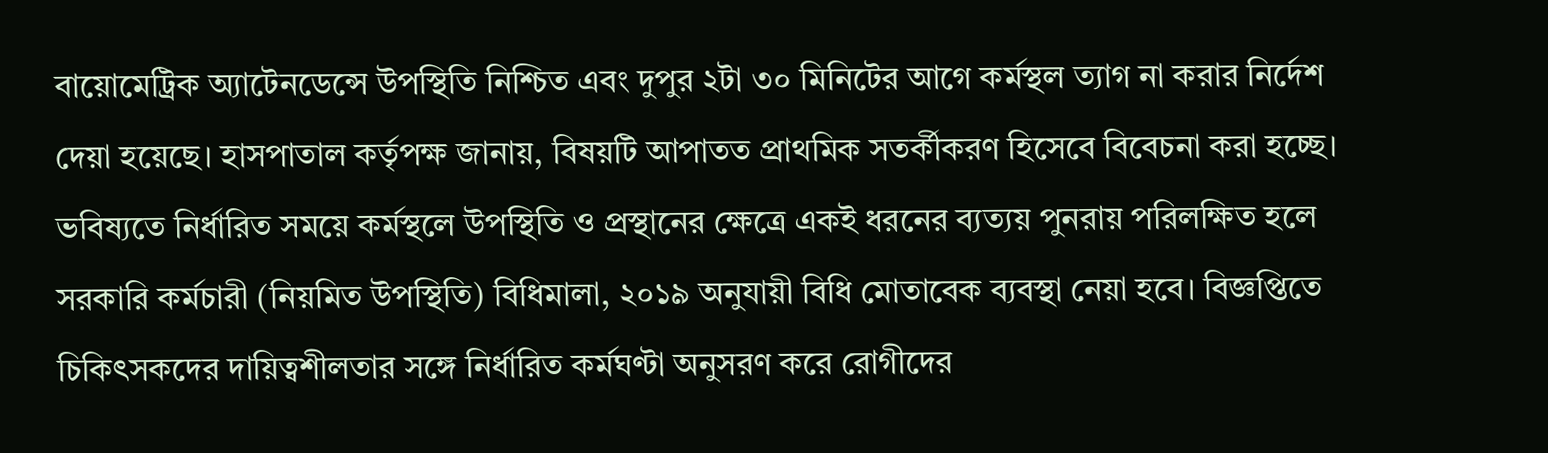বায়োমেট্রিক অ্যাটেনডেন্সে উপস্থিতি নিশ্চিত এবং দুপুর ২টা ৩০ মিনিটের আগে কর্মস্থল ত্যাগ না করার নির্দেশ দেয়া হয়েছে। হাসপাতাল কর্তৃপক্ষ জানায়, বিষয়টি আপাতত প্রাথমিক সতর্কীকরণ হিসেবে বিবেচনা করা হচ্ছে। ভবিষ্যতে নির্ধারিত সময়ে কর্মস্থলে উপস্থিতি ও প্রস্থানের ক্ষেত্রে একই ধরনের ব্যত্যয় পুনরায় পরিলক্ষিত হলে সরকারি কর্মচারী (নিয়মিত উপস্থিতি) বিধিমালা, ২০১৯ অনুযায়ী বিধি মোতাবেক ব্যবস্থা নেয়া হবে। বিজ্ঞপ্তিতে চিকিৎসকদের দায়িত্বশীলতার সঙ্গে নির্ধারিত কর্মঘণ্টা অনুসরণ করে রোগীদের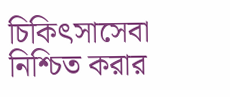চিকিৎসাসেবা নিশ্চিত করার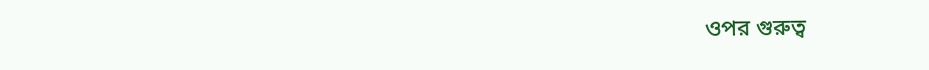ওপর গুরুত্ব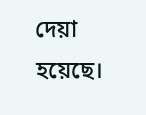দেয়া হয়েছে।